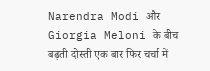Narendra Modi और Giorgia Meloni के बीच बढ़ती दोस्ती एक बार फिर चर्चा में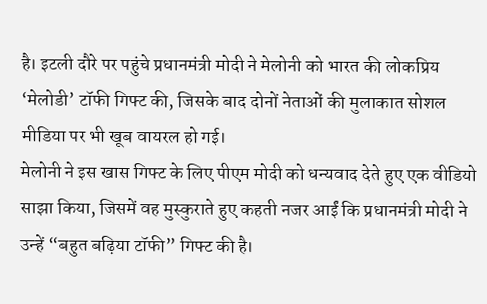है। इटली दौरे पर पहुंचे प्रधानमंत्री मोदी ने मेलोनी को भारत की लोकप्रिय ‘मेलोडी’ टॉफी गिफ्ट की, जिसके बाद दोनों नेताओं की मुलाकात सोशल मीडिया पर भी खूब वायरल हो गई।
मेलोनी ने इस खास गिफ्ट के लिए पीएम मोदी को धन्यवाद देते हुए एक वीडियो साझा किया, जिसमें वह मुस्कुराते हुए कहती नजर आईं कि प्रधानमंत्री मोदी ने उन्हें “बहुत बढ़िया टॉफी” गिफ्ट की है।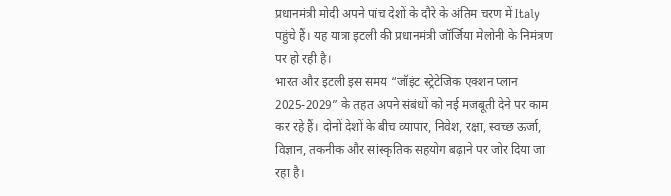प्रधानमंत्री मोदी अपने पांच देशों के दौरे के अंतिम चरण में Italy पहुंचे हैं। यह यात्रा इटली की प्रधानमंत्री जॉर्जिया मेलोनी के निमंत्रण पर हो रही है।
भारत और इटली इस समय “जॉइंट स्ट्रेटेजिक एक्शन प्लान 2025-2029” के तहत अपने संबंधों को नई मजबूती देने पर काम कर रहे हैं। दोनों देशों के बीच व्यापार, निवेश, रक्षा, स्वच्छ ऊर्जा, विज्ञान, तकनीक और सांस्कृतिक सहयोग बढ़ाने पर जोर दिया जा रहा है।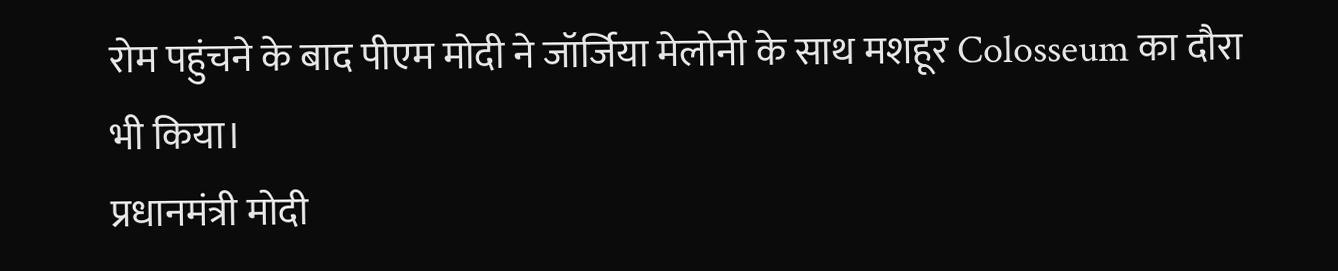रोम पहुंचने के बाद पीएम मोदी ने जॉर्जिया मेलोनी के साथ मशहूर Colosseum का दौरा भी किया।
प्रधानमंत्री मोदी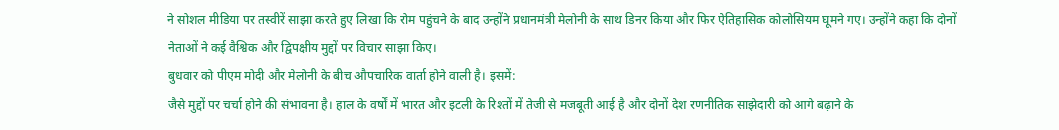ने सोशल मीडिया पर तस्वीरें साझा करते हुए लिखा कि रोम पहुंचने के बाद उन्होंने प्रधानमंत्री मेलोनी के साथ डिनर किया और फिर ऐतिहासिक कोलोसियम घूमने गए। उन्होंने कहा कि दोनों नेताओं ने कई वैश्विक और द्विपक्षीय मुद्दों पर विचार साझा किए।
बुधवार को पीएम मोदी और मेलोनी के बीच औपचारिक वार्ता होने वाली है। इसमें:
जैसे मुद्दों पर चर्चा होने की संभावना है। हाल के वर्षों में भारत और इटली के रिश्तों में तेजी से मजबूती आई है और दोनों देश रणनीतिक साझेदारी को आगे बढ़ाने के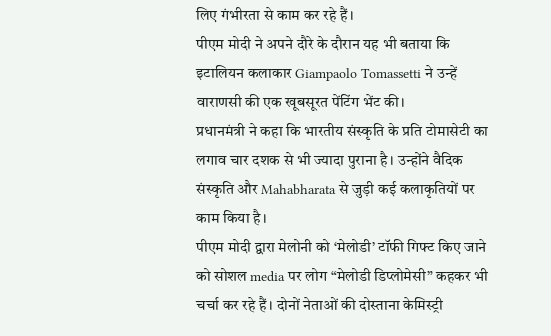लिए गंभीरता से काम कर रहे हैं।
पीएम मोदी ने अपने दौरे के दौरान यह भी बताया कि इटालियन कलाकार Giampaolo Tomassetti ने उन्हें वाराणसी की एक खूबसूरत पेंटिंग भेंट की।
प्रधानमंत्री ने कहा कि भारतीय संस्कृति के प्रति टोमासेटी का लगाव चार दशक से भी ज्यादा पुराना है। उन्होंने वैदिक संस्कृति और Mahabharata से जुड़ी कई कलाकृतियों पर काम किया है।
पीएम मोदी द्वारा मेलोनी को ‘मेलोडी’ टॉफी गिफ्ट किए जाने को सोशल media पर लोग “मेलोडी डिप्लोमेसी” कहकर भी चर्चा कर रहे हैं। दोनों नेताओं की दोस्ताना केमिस्ट्री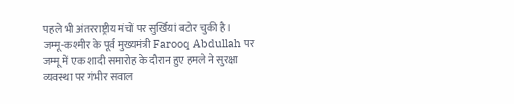पहले भी अंतरराष्ट्रीय मंचों पर सुर्खियां बटोर चुकी है।
जम्मू-कश्मीर के पूर्व मुख्यमंत्री Farooq Abdullah पर जम्मू में एक शादी समारोह के दौरान हुए हमले ने सुरक्षा व्यवस्था पर गंभीर सवाल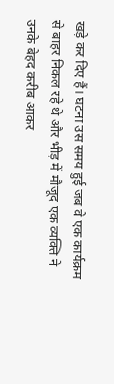खड़े कर दिए हैं। घटना उस समय हुई जब वे एक कार्यक्रम से बाहर निकल रहे थे और भीड़ में मौजूद एक व्यक्ति ने उनके बेहद करीब आकर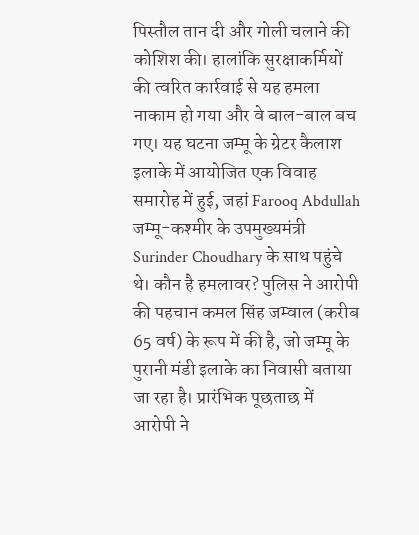पिस्तौल तान दी और गोली चलाने की कोशिश की। हालांकि सुरक्षाकर्मियों की त्वरित कार्रवाई से यह हमला नाकाम हो गया और वे बाल-बाल बच गए। यह घटना जम्मू के ग्रेटर कैलाश इलाके में आयोजित एक विवाह समारोह में हुई, जहां Farooq Abdullah जम्मू-कश्मीर के उपमुख्यमंत्री Surinder Choudhary के साथ पहुंचे थे। कौन है हमलावर? पुलिस ने आरोपी की पहचान कमल सिंह जम्वाल (करीब 65 वर्ष) के रूप में की है, जो जम्मू के पुरानी मंडी इलाके का निवासी बताया जा रहा है। प्रारंभिक पूछताछ में आरोपी ने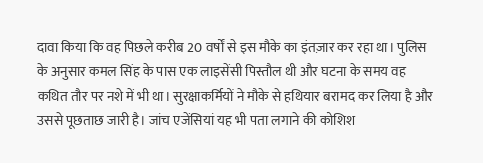दावा किया कि वह पिछले करीब 20 वर्षों से इस मौके का इंतज़ार कर रहा था। पुलिस के अनुसार कमल सिंह के पास एक लाइसेंसी पिस्तौल थी और घटना के समय वह कथित तौर पर नशे में भी था। सुरक्षाकर्मियों ने मौके से हथियार बरामद कर लिया है और उससे पूछताछ जारी है। जांच एजेंसियां यह भी पता लगाने की कोशिश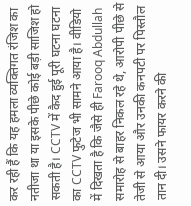कर रही हैं कि यह हमला व्यक्तिगत रंजिश का नतीजा था या इसके पीछे कोई बड़ी साजिश हो सकती है। CCTV में कैद हुई पूरी घटना घटना का CCTV फुटेज भी सामने आया है। वीडियो में दिखता है कि जैसे ही Farooq Abdullah समारोह से बाहर निकल रहे थे, आरोपी पीछे से तेजी से आया और उनकी कनपटी पर पिस्तौल तान दी। उसने फायर करने की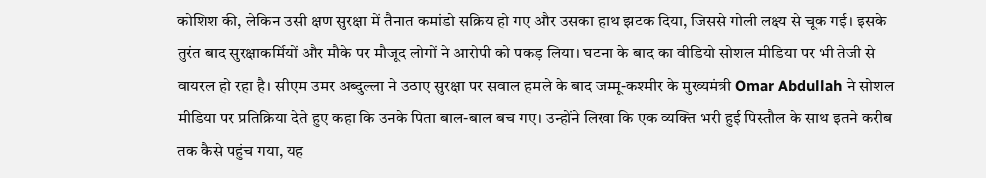कोशिश की, लेकिन उसी क्षण सुरक्षा में तैनात कमांडो सक्रिय हो गए और उसका हाथ झटक दिया, जिससे गोली लक्ष्य से चूक गई। इसके तुरंत बाद सुरक्षाकर्मियों और मौके पर मौजूद लोगों ने आरोपी को पकड़ लिया। घटना के बाद का वीडियो सोशल मीडिया पर भी तेजी से वायरल हो रहा है। सीएम उमर अब्दुल्ला ने उठाए सुरक्षा पर सवाल हमले के बाद जम्मू-कश्मीर के मुख्यमंत्री Omar Abdullah ने सोशल मीडिया पर प्रतिक्रिया देते हुए कहा कि उनके पिता बाल-बाल बच गए। उन्होंने लिखा कि एक व्यक्ति भरी हुई पिस्तौल के साथ इतने करीब तक कैसे पहुंच गया, यह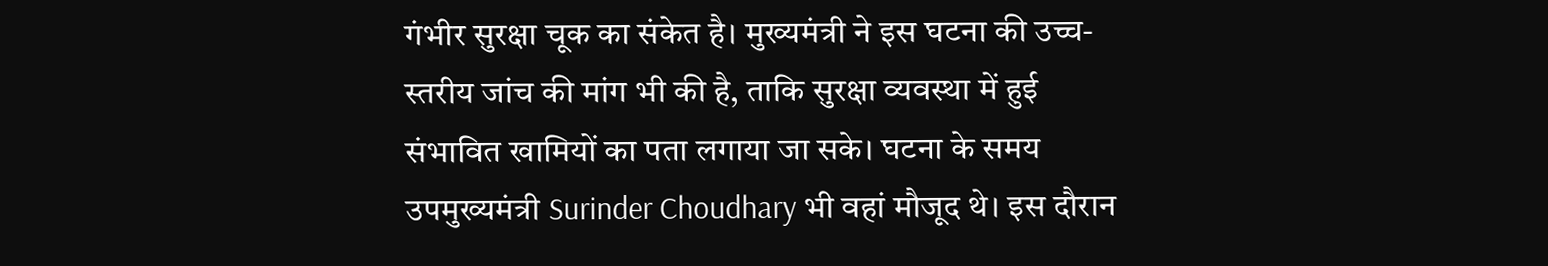गंभीर सुरक्षा चूक का संकेत है। मुख्यमंत्री ने इस घटना की उच्च-स्तरीय जांच की मांग भी की है, ताकि सुरक्षा व्यवस्था में हुई संभावित खामियों का पता लगाया जा सके। घटना के समय उपमुख्यमंत्री Surinder Choudhary भी वहां मौजूद थे। इस दौरान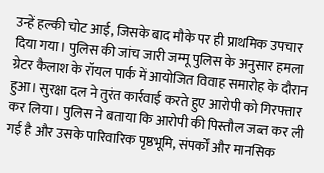उन्हें हल्की चोट आई, जिसके बाद मौके पर ही प्राथमिक उपचार दिया गया। पुलिस की जांच जारी जम्मू पुलिस के अनुसार हमला ग्रेटर कैलाश के रॉयल पार्क में आयोजित विवाह समारोह के दौरान हुआ। सुरक्षा दल ने तुरंत कार्रवाई करते हुए आरोपी को गिरफ्तार कर लिया। पुलिस ने बताया कि आरोपी की पिस्तौल जब्त कर ली गई है और उसके पारिवारिक पृष्ठभूमि, संपर्कों और मानसिक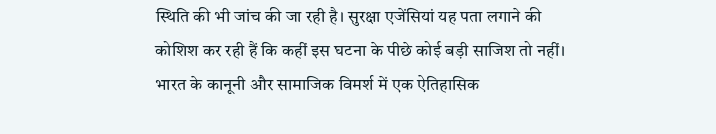स्थिति की भी जांच की जा रही है। सुरक्षा एजेंसियां यह पता लगाने की कोशिश कर रही हैं कि कहीं इस घटना के पीछे कोई बड़ी साजिश तो नहीं।
भारत के कानूनी और सामाजिक विमर्श में एक ऐतिहासिक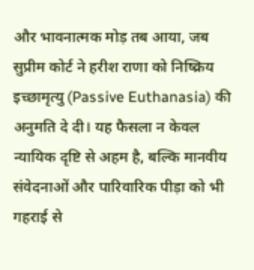और भावनात्मक मोड़ तब आया, जब सुप्रीम कोर्ट ने हरीश राणा को निष्क्रिय इच्छामृत्यु (Passive Euthanasia) की अनुमति दे दी। यह फैसला न केवल न्यायिक दृष्टि से अहम है, बल्कि मानवीय संवेदनाओं और पारिवारिक पीड़ा को भी गहराई से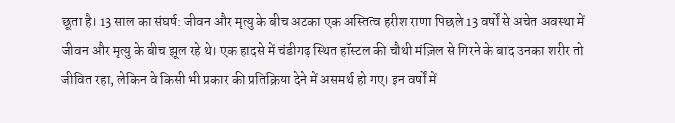छूता है। 13 साल का संघर्ष: जीवन और मृत्यु के बीच अटका एक अस्तित्व हरीश राणा पिछले 13 वर्षों से अचेत अवस्था में जीवन और मृत्यु के बीच झूल रहे थे। एक हादसे में चंडीगढ़ स्थित हॉस्टल की चौथी मंज़िल से गिरने के बाद उनका शरीर तो जीवित रहा, लेकिन वे किसी भी प्रकार की प्रतिक्रिया देने में असमर्थ हो गए। इन वर्षों में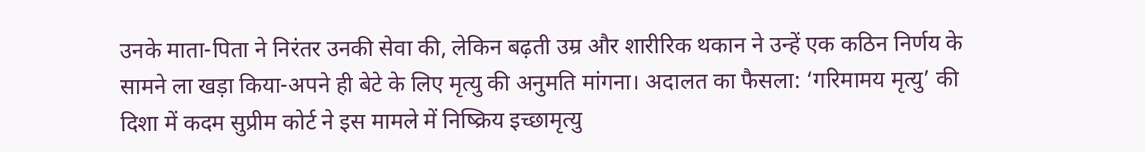उनके माता-पिता ने निरंतर उनकी सेवा की, लेकिन बढ़ती उम्र और शारीरिक थकान ने उन्हें एक कठिन निर्णय के सामने ला खड़ा किया-अपने ही बेटे के लिए मृत्यु की अनुमति मांगना। अदालत का फैसला: ‘गरिमामय मृत्यु’ की दिशा में कदम सुप्रीम कोर्ट ने इस मामले में निष्क्रिय इच्छामृत्यु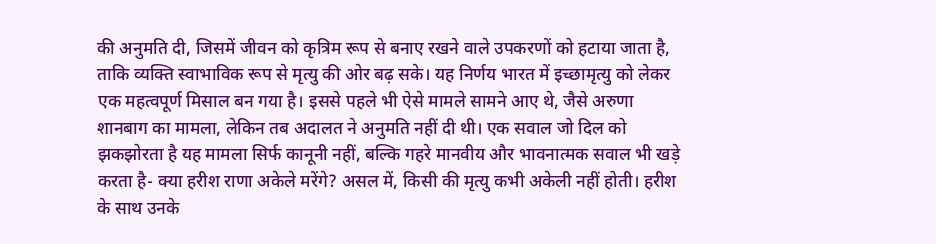की अनुमति दी, जिसमें जीवन को कृत्रिम रूप से बनाए रखने वाले उपकरणों को हटाया जाता है, ताकि व्यक्ति स्वाभाविक रूप से मृत्यु की ओर बढ़ सके। यह निर्णय भारत में इच्छामृत्यु को लेकर एक महत्वपूर्ण मिसाल बन गया है। इससे पहले भी ऐसे मामले सामने आए थे, जैसे अरुणा शानबाग का मामला, लेकिन तब अदालत ने अनुमति नहीं दी थी। एक सवाल जो दिल को झकझोरता है यह मामला सिर्फ कानूनी नहीं, बल्कि गहरे मानवीय और भावनात्मक सवाल भी खड़े करता है- क्या हरीश राणा अकेले मरेंगे? असल में, किसी की मृत्यु कभी अकेली नहीं होती। हरीश के साथ उनके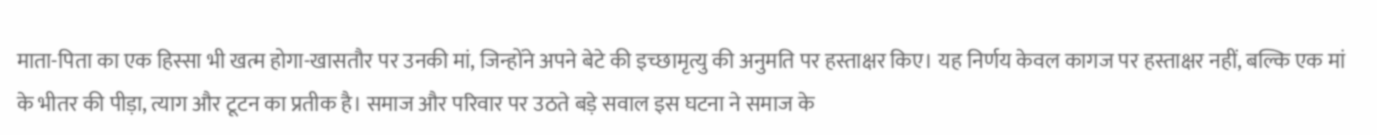माता-पिता का एक हिस्सा भी खत्म होगा-खासतौर पर उनकी मां, जिन्होंने अपने बेटे की इच्छामृत्यु की अनुमति पर हस्ताक्षर किए। यह निर्णय केवल कागज पर हस्ताक्षर नहीं, बल्कि एक मां के भीतर की पीड़ा, त्याग और टूटन का प्रतीक है। समाज और परिवार पर उठते बड़े सवाल इस घटना ने समाज के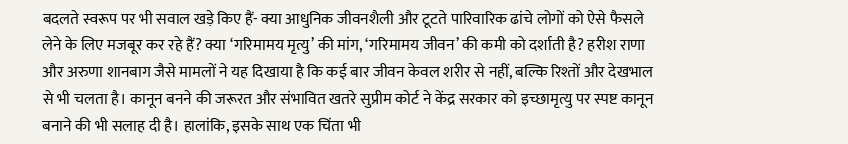बदलते स्वरूप पर भी सवाल खड़े किए हैं- क्या आधुनिक जीवनशैली और टूटते पारिवारिक ढांचे लोगों को ऐसे फैसले लेने के लिए मजबूर कर रहे हैं? क्या ‘गरिमामय मृत्यु’ की मांग, ‘गरिमामय जीवन’ की कमी को दर्शाती है? हरीश राणा और अरुणा शानबाग जैसे मामलों ने यह दिखाया है कि कई बार जीवन केवल शरीर से नहीं, बल्कि रिश्तों और देखभाल से भी चलता है। कानून बनने की जरूरत और संभावित खतरे सुप्रीम कोर्ट ने केंद्र सरकार को इच्छामृत्यु पर स्पष्ट कानून बनाने की भी सलाह दी है। हालांकि, इसके साथ एक चिंता भी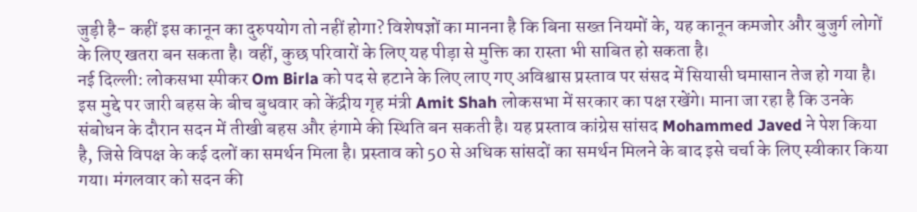जुड़ी है- कहीं इस कानून का दुरुपयोग तो नहीं होगा? विशेषज्ञों का मानना है कि बिना सख्त नियमों के, यह कानून कमजोर और बुजुर्ग लोगों के लिए खतरा बन सकता है। वहीं, कुछ परिवारों के लिए यह पीड़ा से मुक्ति का रास्ता भी साबित हो सकता है।
नई दिल्ली: लोकसभा स्पीकर Om Birla को पद से हटाने के लिए लाए गए अविश्वास प्रस्ताव पर संसद में सियासी घमासान तेज हो गया है। इस मुद्दे पर जारी बहस के बीच बुधवार को केंद्रीय गृह मंत्री Amit Shah लोकसभा में सरकार का पक्ष रखेंगे। माना जा रहा है कि उनके संबोधन के दौरान सदन में तीखी बहस और हंगामे की स्थिति बन सकती है। यह प्रस्ताव कांग्रेस सांसद Mohammed Javed ने पेश किया है, जिसे विपक्ष के कई दलों का समर्थन मिला है। प्रस्ताव को 50 से अधिक सांसदों का समर्थन मिलने के बाद इसे चर्चा के लिए स्वीकार किया गया। मंगलवार को सदन की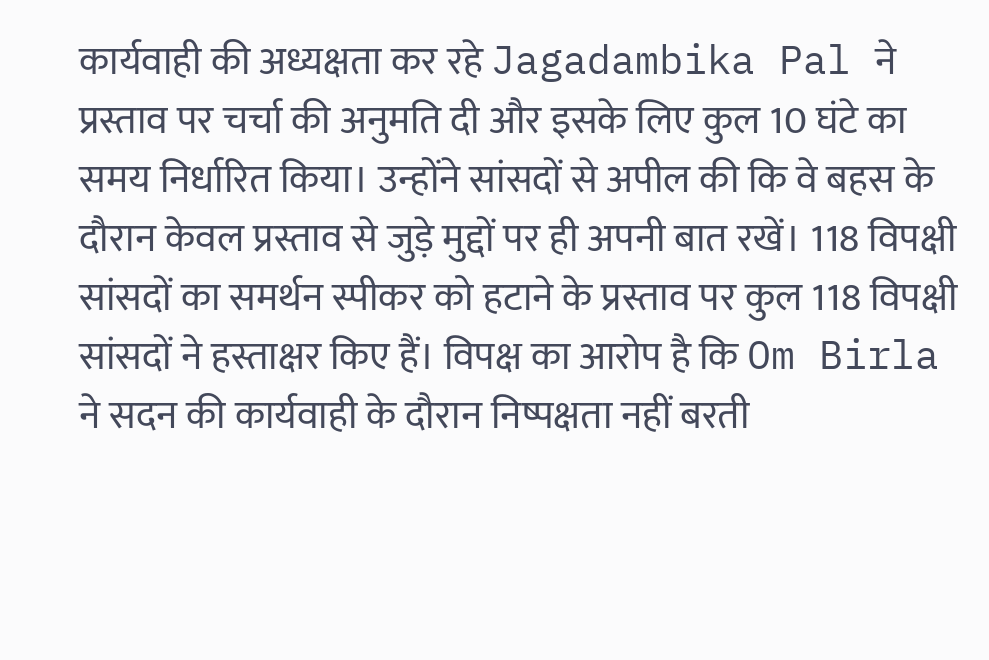कार्यवाही की अध्यक्षता कर रहे Jagadambika Pal ने प्रस्ताव पर चर्चा की अनुमति दी और इसके लिए कुल 10 घंटे का समय निर्धारित किया। उन्होंने सांसदों से अपील की कि वे बहस के दौरान केवल प्रस्ताव से जुड़े मुद्दों पर ही अपनी बात रखें। 118 विपक्षी सांसदों का समर्थन स्पीकर को हटाने के प्रस्ताव पर कुल 118 विपक्षी सांसदों ने हस्ताक्षर किए हैं। विपक्ष का आरोप है कि Om Birla ने सदन की कार्यवाही के दौरान निष्पक्षता नहीं बरती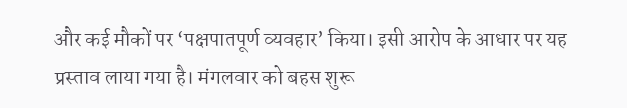और कई मौकों पर ‘पक्षपातपूर्ण व्यवहार’ किया। इसी आरोप के आधार पर यह प्रस्ताव लाया गया है। मंगलवार को बहस शुरू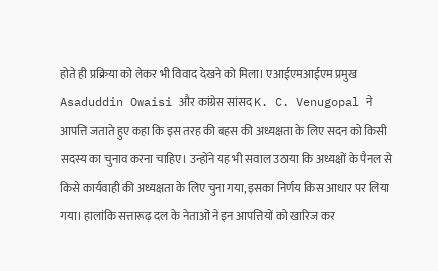होते ही प्रक्रिया को लेकर भी विवाद देखने को मिला। एआईएमआईएम प्रमुख Asaduddin Owaisi और कांग्रेस सांसद K. C. Venugopal ने आपत्ति जताते हुए कहा कि इस तरह की बहस की अध्यक्षता के लिए सदन को किसी सदस्य का चुनाव करना चाहिए। उन्होंने यह भी सवाल उठाया कि अध्यक्षों के पैनल से किसे कार्यवाही की अध्यक्षता के लिए चुना गया, इसका निर्णय किस आधार पर लिया गया। हालांकि सत्तारूढ़ दल के नेताओं ने इन आपत्तियों को खारिज कर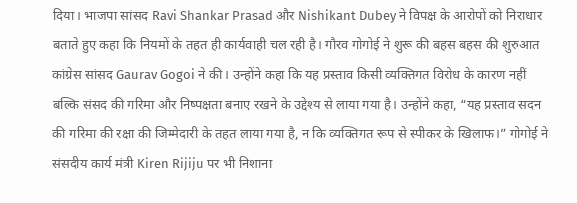दिया। भाजपा सांसद Ravi Shankar Prasad और Nishikant Dubey ने विपक्ष के आरोपों को निराधार बताते हुए कहा कि नियमों के तहत ही कार्यवाही चल रही है। गौरव गोगोई ने शुरू की बहस बहस की शुरुआत कांग्रेस सांसद Gaurav Gogoi ने की। उन्होंने कहा कि यह प्रस्ताव किसी व्यक्तिगत विरोध के कारण नहीं बल्कि संसद की गरिमा और निष्पक्षता बनाए रखने के उद्देश्य से लाया गया है। उन्होंने कहा, “यह प्रस्ताव सदन की गरिमा की रक्षा की जिम्मेदारी के तहत लाया गया है, न कि व्यक्तिगत रूप से स्पीकर के खिलाफ।” गोगोई ने संसदीय कार्य मंत्री Kiren Rijiju पर भी निशाना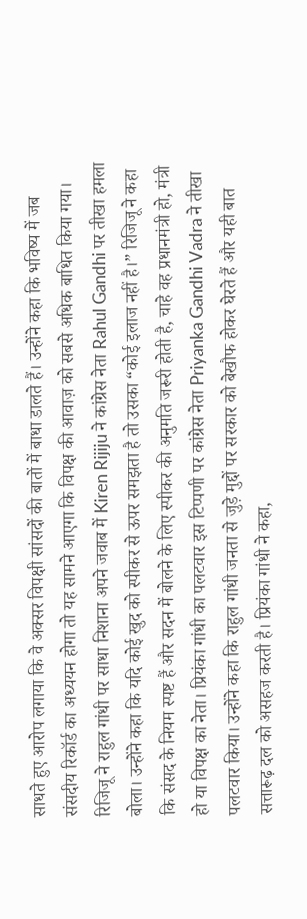साधते हुए आरोप लगाया कि वे अक्सर विपक्षी सांसदों की बातों में बाधा डालते हैं। उन्होंने कहा कि भविष्य में जब संसदीय रिकॉर्ड का अध्ययन होगा तो यह सामने आएगा कि विपक्ष की आवाज़ को सबसे अधिक बाधित किया गया। रिजिजू ने राहुल गांधी पर साधा निशाना अपने जवाब में Kiren Rijiju ने कांग्रेस नेता Rahul Gandhi पर तीखा हमला बोला। उन्होंने कहा कि यदि कोई खुद को स्पीकर से ऊपर समझता है तो उसका “कोई इलाज नहीं है।” रिजिजू ने कहा कि संसद के नियम स्पष्ट हैं और सदन में बोलने के लिए स्पीकर की अनुमति जरूरी होती है, चाहे वह प्रधानमंत्री हो, मंत्री हो या विपक्ष का नेता। प्रियंका गांधी का पलटवार इस टिप्पणी पर कांग्रेस नेता Priyanka Gandhi Vadra ने तीखा पलटवार किया। उन्होंने कहा कि राहुल गांधी जनता से जुड़े मुद्दों पर सरकार को बेखौफ होकर घेरते हैं और यही बात सत्तारूढ़ दल को असहज करती है। प्रियंका गांधी ने कहा,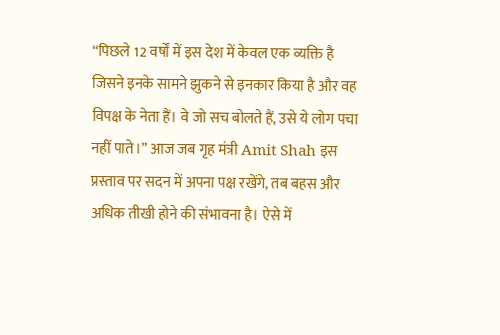“पिछले 12 वर्षों में इस देश में केवल एक व्यक्ति है जिसने इनके सामने झुकने से इनकार किया है और वह विपक्ष के नेता हैं। वे जो सच बोलते हैं, उसे ये लोग पचा नहीं पाते।” आज जब गृह मंत्री Amit Shah इस प्रस्ताव पर सदन में अपना पक्ष रखेंगे, तब बहस और अधिक तीखी होने की संभावना है। ऐसे में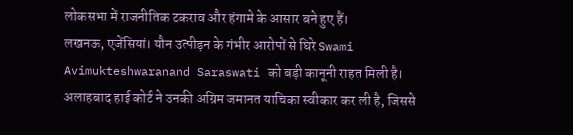लोकसभा में राजनीतिक टकराव और हंगामे के आसार बने हुए हैं।
लखनऊ, एजेंसियां। यौन उत्पीड़न के गंभीर आरोपों से घिरे Swami Avimukteshwaranand Saraswati को बड़ी कानूनी राहत मिली है। अलाहबाद हाई कोर्ट ने उनकी अग्रिम जमानत याचिका स्वीकार कर ली है, जिससे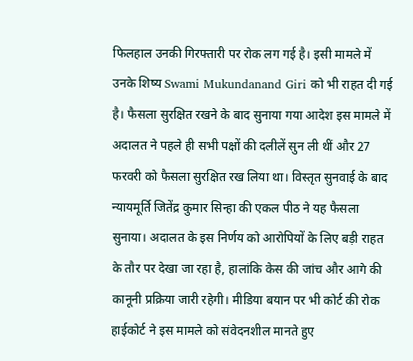फिलहाल उनकी गिरफ्तारी पर रोक लग गई है। इसी मामले में उनके शिष्य Swami Mukundanand Giri को भी राहत दी गई है। फैसला सुरक्षित रखने के बाद सुनाया गया आदेश इस मामले में अदालत ने पहले ही सभी पक्षों की दलीलें सुन ली थीं और 27 फरवरी को फैसला सुरक्षित रख लिया था। विस्तृत सुनवाई के बाद न्यायमूर्ति जितेंद्र कुमार सिन्हा की एकल पीठ ने यह फैसला सुनाया। अदालत के इस निर्णय को आरोपियों के लिए बड़ी राहत के तौर पर देखा जा रहा है, हालांकि केस की जांच और आगे की कानूनी प्रक्रिया जारी रहेगी। मीडिया बयान पर भी कोर्ट की रोक हाईकोर्ट ने इस मामले को संवेदनशील मानते हुए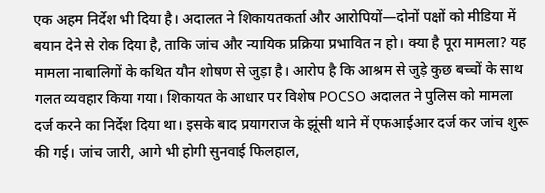एक अहम निर्देश भी दिया है। अदालत ने शिकायतकर्ता और आरोपियों—दोनों पक्षों को मीडिया में बयान देने से रोक दिया है, ताकि जांच और न्यायिक प्रक्रिया प्रभावित न हो। क्या है पूरा मामला? यह मामला नाबालिगों के कथित यौन शोषण से जुड़ा है। आरोप है कि आश्रम से जुड़े कुछ बच्चों के साथ गलत व्यवहार किया गया। शिकायत के आधार पर विशेष POCSO अदालत ने पुलिस को मामला दर्ज करने का निर्देश दिया था। इसके बाद प्रयागराज के झूंसी थाने में एफआईआर दर्ज कर जांच शुरू की गई। जांच जारी, आगे भी होगी सुनवाई फिलहाल,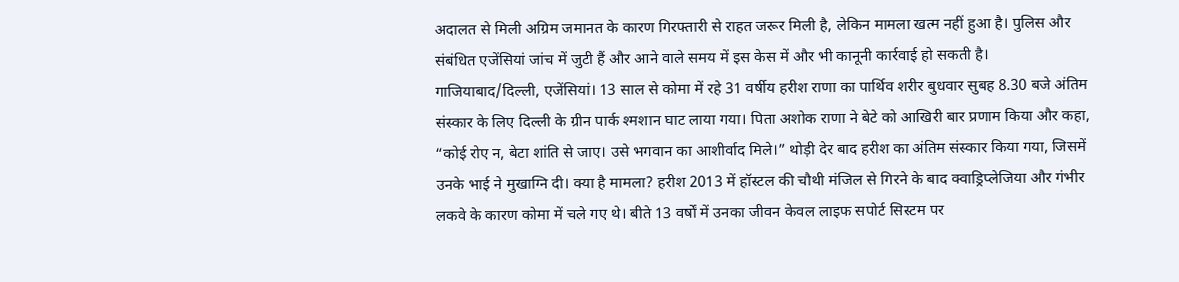अदालत से मिली अग्रिम जमानत के कारण गिरफ्तारी से राहत जरूर मिली है, लेकिन मामला खत्म नहीं हुआ है। पुलिस और संबंधित एजेंसियां जांच में जुटी हैं और आने वाले समय में इस केस में और भी कानूनी कार्रवाई हो सकती है।
गाजियाबाद/दिल्ली, एजेंसियां। 13 साल से कोमा में रहे 31 वर्षीय हरीश राणा का पार्थिव शरीर बुधवार सुबह 8.30 बजे अंतिम संस्कार के लिए दिल्ली के ग्रीन पार्क श्मशान घाट लाया गया। पिता अशोक राणा ने बेटे को आखिरी बार प्रणाम किया और कहा, “कोई रोए न, बेटा शांति से जाए। उसे भगवान का आशीर्वाद मिले।” थोड़ी देर बाद हरीश का अंतिम संस्कार किया गया, जिसमें उनके भाई ने मुखाग्नि दी। क्या है मामला? हरीश 2013 में हॉस्टल की चौथी मंजिल से गिरने के बाद क्वाड्रिप्लेजिया और गंभीर लकवे के कारण कोमा में चले गए थे। बीते 13 वर्षों में उनका जीवन केवल लाइफ सपोर्ट सिस्टम पर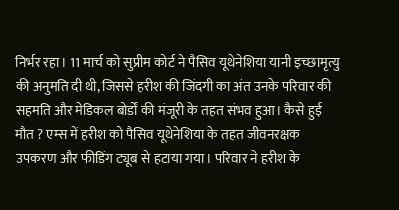निर्भर रहा। 11 मार्च को सुप्रीम कोर्ट ने पैसिव यूथेनेशिया यानी इच्छामृत्यु की अनुमति दी थी, जिससे हरीश की जिंदगी का अंत उनके परिवार की सहमति और मेडिकल बोर्डों की मंजूरी के तहत संभव हुआ। कैसे हुई मौत ? एम्स में हरीश को पैसिव यूथेनेशिया के तहत जीवनरक्षक उपकरण और फीडिंग ट्यूब से हटाया गया। परिवार ने हरीश के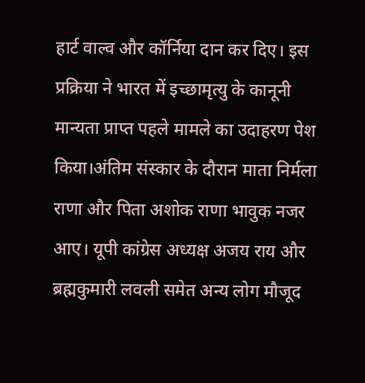हार्ट वाल्व और कॉर्निया दान कर दिए। इस प्रक्रिया ने भारत में इच्छामृत्यु के कानूनी मान्यता प्राप्त पहले मामले का उदाहरण पेश किया।अंतिम संस्कार के दौरान माता निर्मला राणा और पिता अशोक राणा भावुक नजर आए। यूपी कांग्रेस अध्यक्ष अजय राय और ब्रह्मकुमारी लवली समेत अन्य लोग मौजूद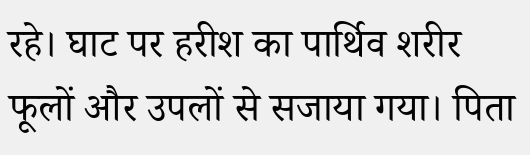रहे। घाट पर हरीश का पार्थिव शरीर फूलों और उपलों से सजाया गया। पिता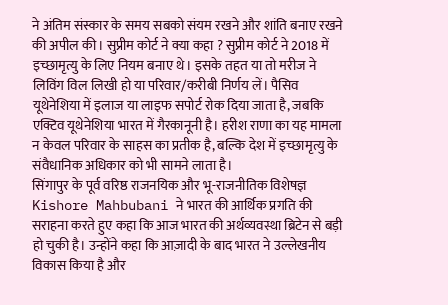ने अंतिम संस्कार के समय सबको संयम रखने और शांति बनाए रखने की अपील की। सुप्रीम कोर्ट ने क्या कहा ? सुप्रीम कोर्ट ने 2018 में इच्छामृत्यु के लिए नियम बनाए थे। इसके तहत या तो मरीज ने लिविंग विल लिखी हो या परिवार/करीबी निर्णय लें। पैसिव यूथेनेशिया में इलाज या लाइफ सपोर्ट रोक दिया जाता है, जबकि एक्टिव यूथेनेशिया भारत में गैरकानूनी है। हरीश राणा का यह मामला न केवल परिवार के साहस का प्रतीक है, बल्कि देश में इच्छामृत्यु के संवैधानिक अधिकार को भी सामने लाता है।
सिंगापुर के पूर्व वरिष्ठ राजनयिक और भू-राजनीतिक विशेषज्ञ Kishore Mahbubani ने भारत की आर्थिक प्रगति की सराहना करते हुए कहा कि आज भारत की अर्थव्यवस्था ब्रिटेन से बड़ी हो चुकी है। उन्होंने कहा कि आज़ादी के बाद भारत ने उल्लेखनीय विकास किया है और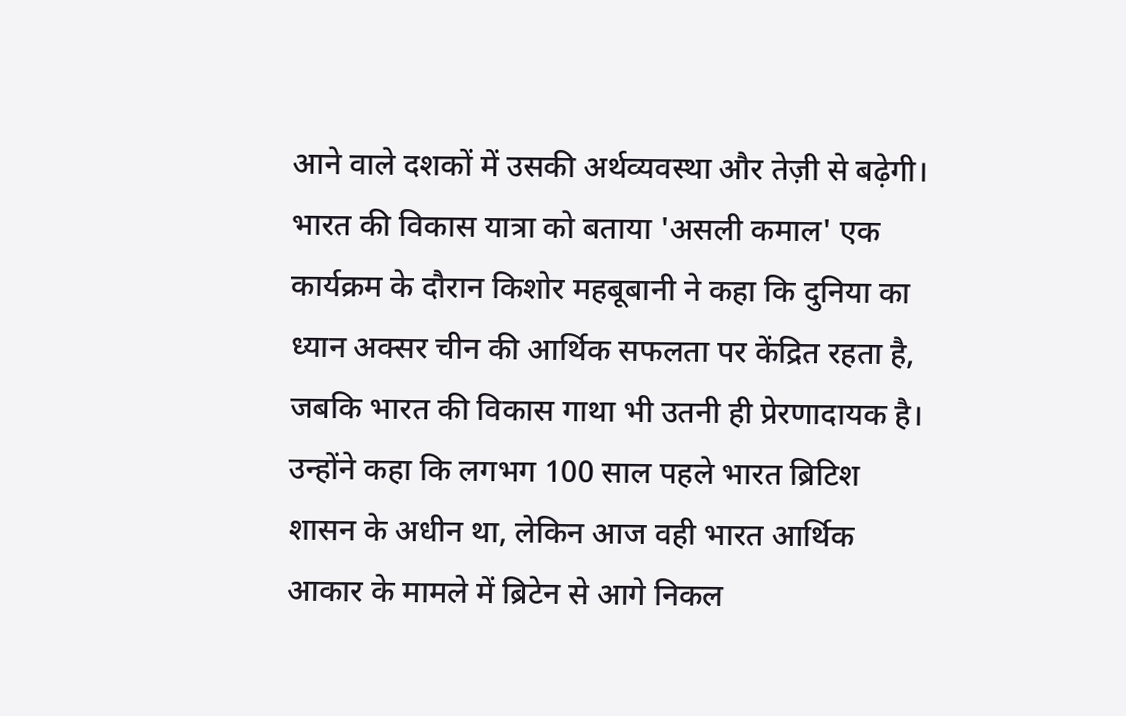आने वाले दशकों में उसकी अर्थव्यवस्था और तेज़ी से बढ़ेगी। भारत की विकास यात्रा को बताया 'असली कमाल' एक कार्यक्रम के दौरान किशोर महबूबानी ने कहा कि दुनिया का ध्यान अक्सर चीन की आर्थिक सफलता पर केंद्रित रहता है, जबकि भारत की विकास गाथा भी उतनी ही प्रेरणादायक है। उन्होंने कहा कि लगभग 100 साल पहले भारत ब्रिटिश शासन के अधीन था, लेकिन आज वही भारत आर्थिक आकार के मामले में ब्रिटेन से आगे निकल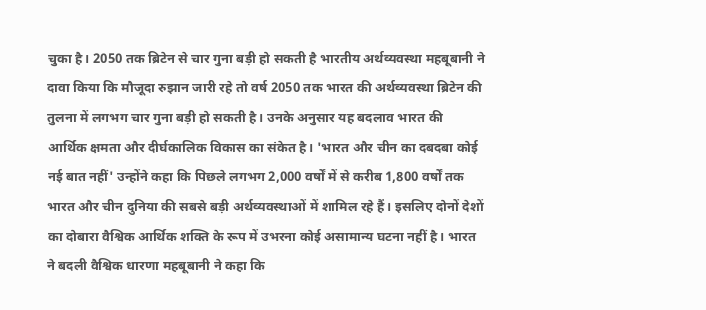चुका है। 2050 तक ब्रिटेन से चार गुना बड़ी हो सकती है भारतीय अर्थव्यवस्था महबूबानी ने दावा किया कि मौजूदा रुझान जारी रहे तो वर्ष 2050 तक भारत की अर्थव्यवस्था ब्रिटेन की तुलना में लगभग चार गुना बड़ी हो सकती है। उनके अनुसार यह बदलाव भारत की आर्थिक क्षमता और दीर्घकालिक विकास का संकेत है। 'भारत और चीन का दबदबा कोई नई बात नहीं' उन्होंने कहा कि पिछले लगभग 2,000 वर्षों में से करीब 1,800 वर्षों तक भारत और चीन दुनिया की सबसे बड़ी अर्थव्यवस्थाओं में शामिल रहे हैं। इसलिए दोनों देशों का दोबारा वैश्विक आर्थिक शक्ति के रूप में उभरना कोई असामान्य घटना नहीं है। भारत ने बदली वैश्विक धारणा महबूबानी ने कहा कि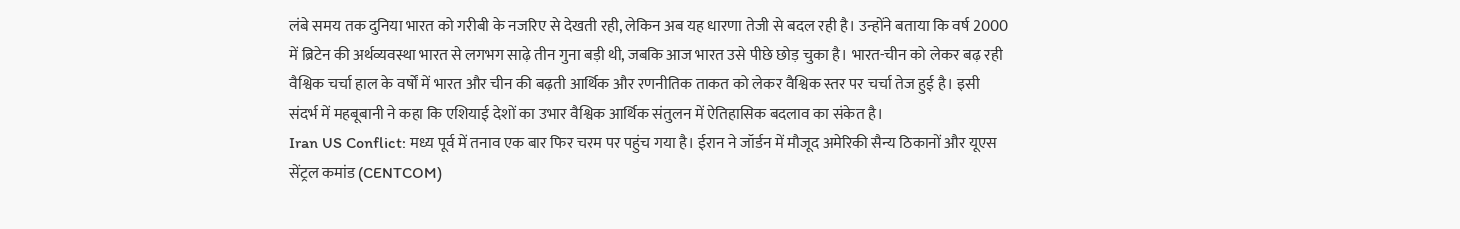लंबे समय तक दुनिया भारत को गरीबी के नजरिए से देखती रही, लेकिन अब यह धारणा तेजी से बदल रही है। उन्होंने बताया कि वर्ष 2000 में ब्रिटेन की अर्थव्यवस्था भारत से लगभग साढ़े तीन गुना बड़ी थी, जबकि आज भारत उसे पीछे छोड़ चुका है। भारत-चीन को लेकर बढ़ रही वैश्विक चर्चा हाल के वर्षों में भारत और चीन की बढ़ती आर्थिक और रणनीतिक ताकत को लेकर वैश्विक स्तर पर चर्चा तेज हुई है। इसी संदर्भ में महबूबानी ने कहा कि एशियाई देशों का उभार वैश्विक आर्थिक संतुलन में ऐतिहासिक बदलाव का संकेत है।
Iran US Conflict: मध्य पूर्व में तनाव एक बार फिर चरम पर पहुंच गया है। ईरान ने जॉर्डन में मौजूद अमेरिकी सैन्य ठिकानों और यूएस सेंट्रल कमांड (CENTCOM)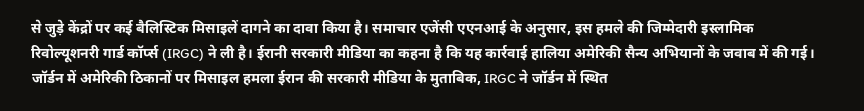से जुड़े केंद्रों पर कई बैलिस्टिक मिसाइलें दागने का दावा किया है। समाचार एजेंसी एएनआई के अनुसार, इस हमले की जिम्मेदारी इस्लामिक रिवोल्यूशनरी गार्ड कॉर्प्स (IRGC) ने ली है। ईरानी सरकारी मीडिया का कहना है कि यह कार्रवाई हालिया अमेरिकी सैन्य अभियानों के जवाब में की गई। जॉर्डन में अमेरिकी ठिकानों पर मिसाइल हमला ईरान की सरकारी मीडिया के मुताबिक, IRGC ने जॉर्डन में स्थित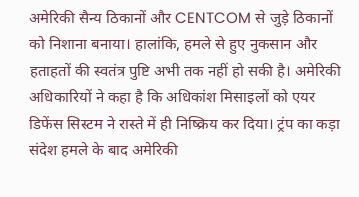अमेरिकी सैन्य ठिकानों और CENTCOM से जुड़े ठिकानों को निशाना बनाया। हालांकि, हमले से हुए नुकसान और हताहतों की स्वतंत्र पुष्टि अभी तक नहीं हो सकी है। अमेरिकी अधिकारियों ने कहा है कि अधिकांश मिसाइलों को एयर डिफेंस सिस्टम ने रास्ते में ही निष्क्रिय कर दिया। ट्रंप का कड़ा संदेश हमले के बाद अमेरिकी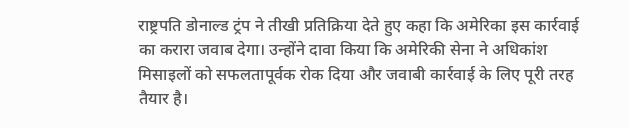राष्ट्रपति डोनाल्ड ट्रंप ने तीखी प्रतिक्रिया देते हुए कहा कि अमेरिका इस कार्रवाई का करारा जवाब देगा। उन्होंने दावा किया कि अमेरिकी सेना ने अधिकांश मिसाइलों को सफलतापूर्वक रोक दिया और जवाबी कार्रवाई के लिए पूरी तरह तैयार है।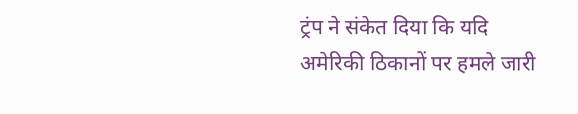ट्रंप ने संकेत दिया कि यदि अमेरिकी ठिकानों पर हमले जारी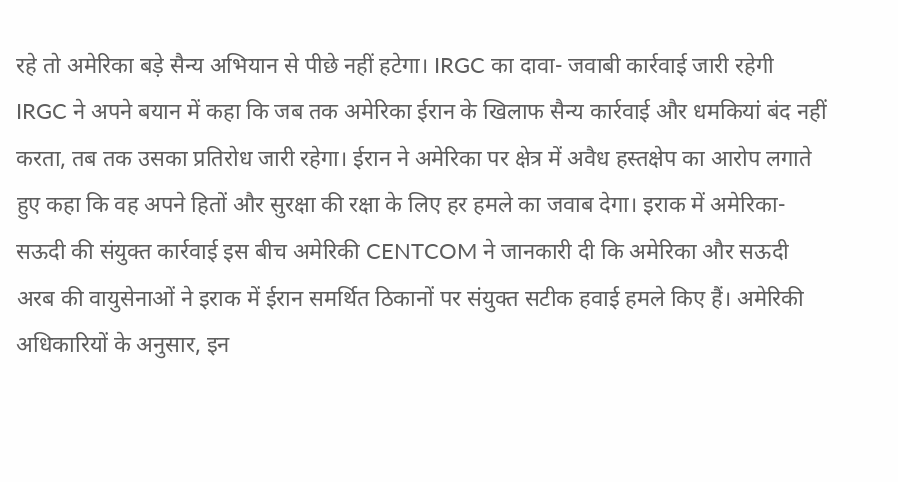रहे तो अमेरिका बड़े सैन्य अभियान से पीछे नहीं हटेगा। IRGC का दावा- जवाबी कार्रवाई जारी रहेगी IRGC ने अपने बयान में कहा कि जब तक अमेरिका ईरान के खिलाफ सैन्य कार्रवाई और धमकियां बंद नहीं करता, तब तक उसका प्रतिरोध जारी रहेगा। ईरान ने अमेरिका पर क्षेत्र में अवैध हस्तक्षेप का आरोप लगाते हुए कहा कि वह अपने हितों और सुरक्षा की रक्षा के लिए हर हमले का जवाब देगा। इराक में अमेरिका-सऊदी की संयुक्त कार्रवाई इस बीच अमेरिकी CENTCOM ने जानकारी दी कि अमेरिका और सऊदी अरब की वायुसेनाओं ने इराक में ईरान समर्थित ठिकानों पर संयुक्त सटीक हवाई हमले किए हैं। अमेरिकी अधिकारियों के अनुसार, इन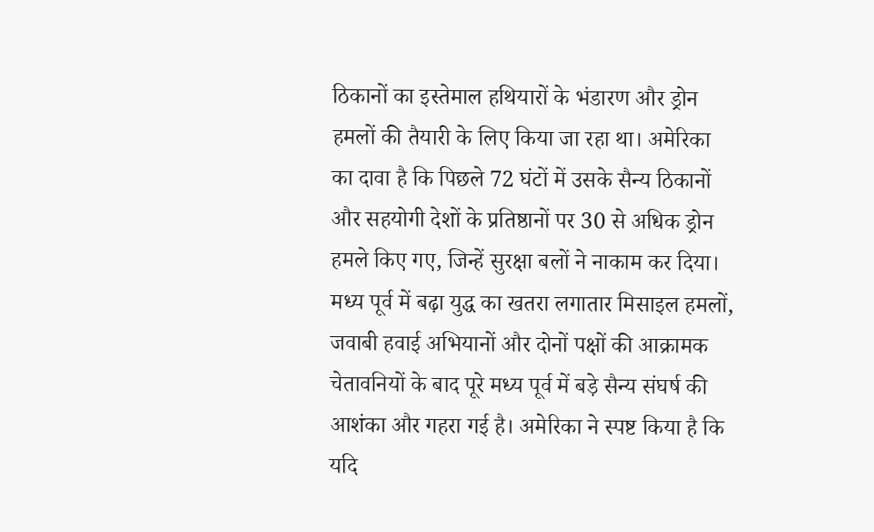ठिकानों का इस्तेमाल हथियारों के भंडारण और ड्रोन हमलों की तैयारी के लिए किया जा रहा था। अमेरिका का दावा है कि पिछले 72 घंटों में उसके सैन्य ठिकानों और सहयोगी देशों के प्रतिष्ठानों पर 30 से अधिक ड्रोन हमले किए गए, जिन्हें सुरक्षा बलों ने नाकाम कर दिया। मध्य पूर्व में बढ़ा युद्ध का खतरा लगातार मिसाइल हमलों, जवाबी हवाई अभियानों और दोनों पक्षों की आक्रामक चेतावनियों के बाद पूरे मध्य पूर्व में बड़े सैन्य संघर्ष की आशंका और गहरा गई है। अमेरिका ने स्पष्ट किया है कि यदि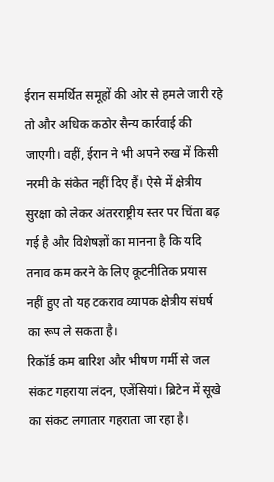ईरान समर्थित समूहों की ओर से हमले जारी रहे तो और अधिक कठोर सैन्य कार्रवाई की जाएगी। वहीं, ईरान ने भी अपने रुख में किसी नरमी के संकेत नहीं दिए हैं। ऐसे में क्षेत्रीय सुरक्षा को लेकर अंतरराष्ट्रीय स्तर पर चिंता बढ़ गई है और विशेषज्ञों का मानना है कि यदि तनाव कम करने के लिए कूटनीतिक प्रयास नहीं हुए तो यह टकराव व्यापक क्षेत्रीय संघर्ष का रूप ले सकता है।
रिकॉर्ड कम बारिश और भीषण गर्मी से जल संकट गहराया लंदन, एजेंसियां। ब्रिटेन में सूखे का संकट लगातार गहराता जा रहा है।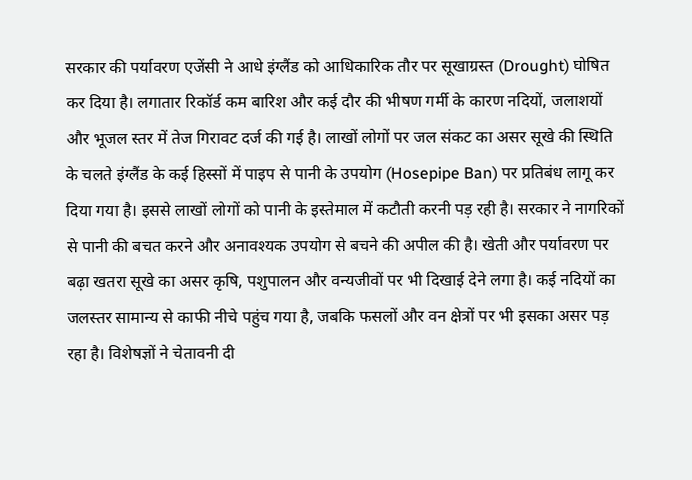सरकार की पर्यावरण एजेंसी ने आधे इंग्लैंड को आधिकारिक तौर पर सूखाग्रस्त (Drought) घोषित कर दिया है। लगातार रिकॉर्ड कम बारिश और कई दौर की भीषण गर्मी के कारण नदियों, जलाशयों और भूजल स्तर में तेज गिरावट दर्ज की गई है। लाखों लोगों पर जल संकट का असर सूखे की स्थिति के चलते इंग्लैंड के कई हिस्सों में पाइप से पानी के उपयोग (Hosepipe Ban) पर प्रतिबंध लागू कर दिया गया है। इससे लाखों लोगों को पानी के इस्तेमाल में कटौती करनी पड़ रही है। सरकार ने नागरिकों से पानी की बचत करने और अनावश्यक उपयोग से बचने की अपील की है। खेती और पर्यावरण पर बढ़ा खतरा सूखे का असर कृषि, पशुपालन और वन्यजीवों पर भी दिखाई देने लगा है। कई नदियों का जलस्तर सामान्य से काफी नीचे पहुंच गया है, जबकि फसलों और वन क्षेत्रों पर भी इसका असर पड़ रहा है। विशेषज्ञों ने चेतावनी दी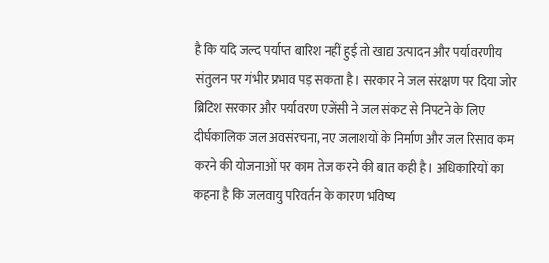है कि यदि जल्द पर्याप्त बारिश नहीं हुई तो खाद्य उत्पादन और पर्यावरणीय संतुलन पर गंभीर प्रभाव पड़ सकता है। सरकार ने जल संरक्षण पर दिया जोर ब्रिटिश सरकार और पर्यावरण एजेंसी ने जल संकट से निपटने के लिए दीर्घकालिक जल अवसंरचना, नए जलाशयों के निर्माण और जल रिसाव कम करने की योजनाओं पर काम तेज करने की बात कही है। अधिकारियों का कहना है कि जलवायु परिवर्तन के कारण भविष्य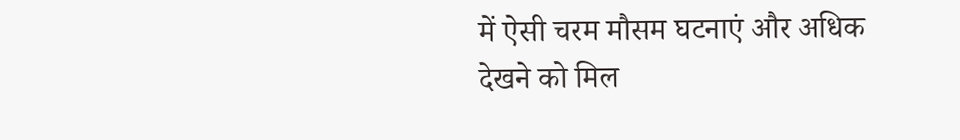में ऐसी चरम मौसम घटनाएं और अधिक देखने को मिल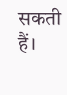सकती हैं।